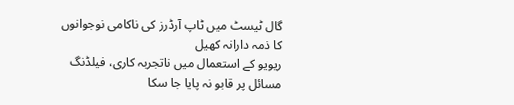گال ٹیسٹ میں ٹاپ آرڈرز کی ناکامی نوجوانوں کا ذمہ دارانہ کھیل
ریویو کے استعمال میں ناتجربہ کاری، فیلڈنگ مسائل پر قابو نہ پایا جا سکا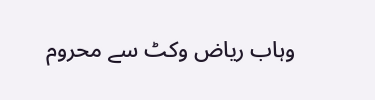وہاب ریاض وکٹ سے محروم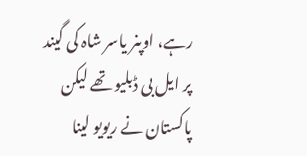رہے، اوپنر یاسر شاہ کی گیند پر ایل بی ڈبلیو تھے لیکن پاکستان نے ریویو لینا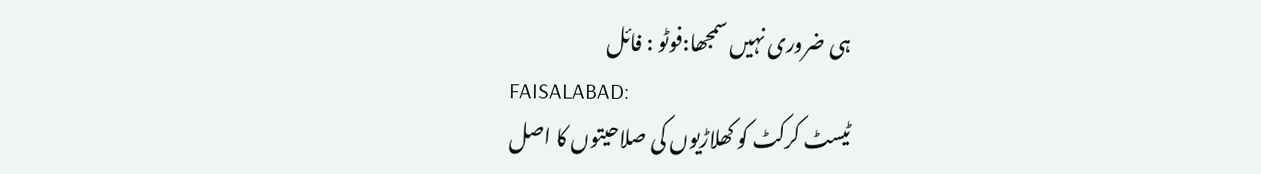ہی ضروری نہیں سمجھا:فوٹو : فائل
FAISALABAD:
ٹیسٹ کرکٹ کو کھلاڑیوں کی صلاحیتوں کا اصل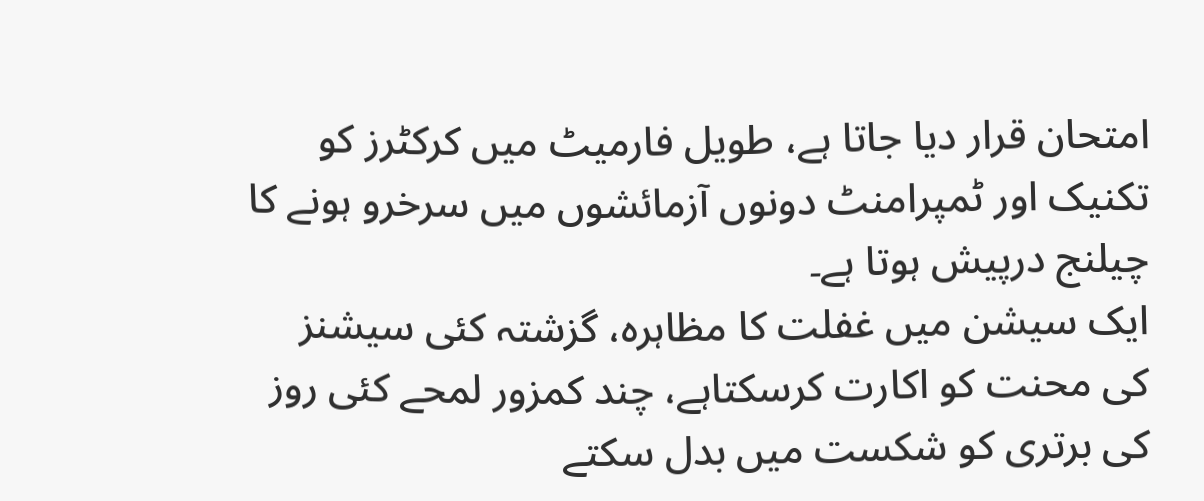امتحان قرار دیا جاتا ہے، طویل فارمیٹ میں کرکٹرز کو تکنیک اور ٹمپرامنٹ دونوں آزمائشوں میں سرخرو ہونے کا چیلنج درپیش ہوتا ہے۔
ایک سیشن میں غفلت کا مظاہرہ، گزشتہ کئی سیشنز کی محنت کو اکارت کرسکتاہے، چند کمزور لمحے کئی روز کی برتری کو شکست میں بدل سکتے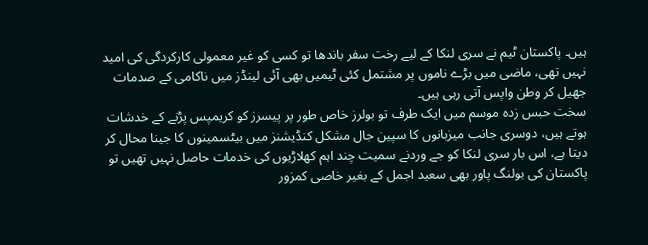ہیں۔ پاکستان ٹیم نے سری لنکا کے لیے رخت سفر باندھا تو کسی کو غیر معمولی کارکردگی کی امید نہیں تھی، ماضی میں بڑے ناموں پر مشتمل کئی ٹیمیں بھی آئی لینڈز میں ناکامی کے صدمات جھیل کر وطن واپس آتی رہی ہیں۔
سخت حبس زدہ موسم میں ایک طرف تو بولرز خاص طور پر پیسرز کو کریمپس پڑنے کے خدشات ہوتے ہیں، دوسری جانب میزبانوں کا سپین جال مشکل کنڈیشنز میں بیٹسمینوں کا جینا محال کر دیتا ہے، اس بار سری لنکا کو جے وردنے سمیت چند اہم کھلاڑیوں کی خدمات حاصل نہیں تھیں تو پاکستان کی بولنگ پاور بھی سعید اجمل کے بغیر خاصی کمزور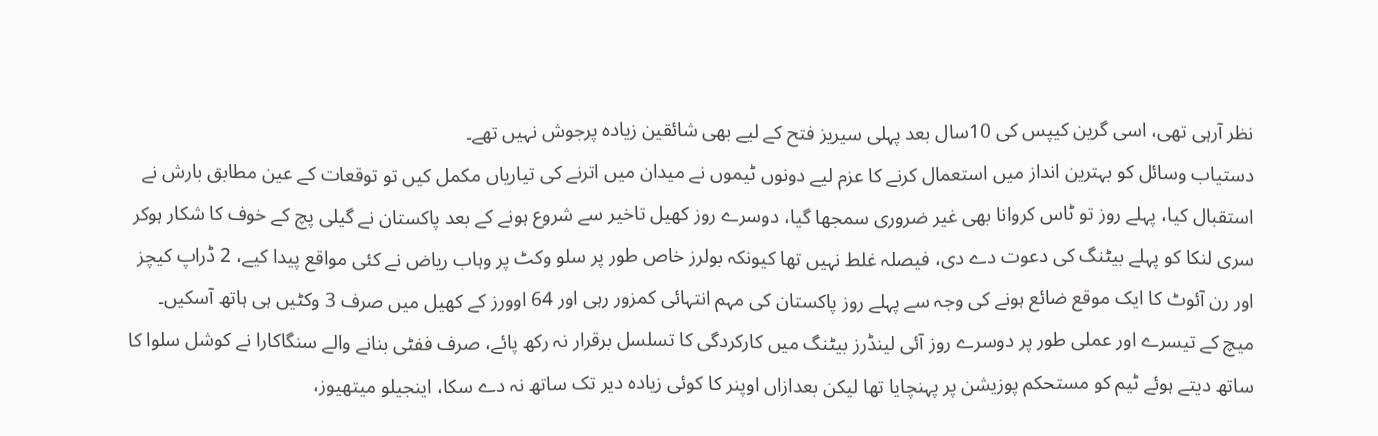نظر آرہی تھی، اسی گرین کیپس کی 10سال بعد پہلی سیریز فتح کے لیے بھی شائقین زیادہ پرجوش نہیں تھے۔
دستیاب وسائل کو بہترین انداز میں استعمال کرنے کا عزم لیے دونوں ٹیموں نے میدان میں اترنے کی تیاریاں مکمل کیں تو توقعات کے عین مطابق بارش نے استقبال کیا، پہلے روز تو ٹاس کروانا بھی غیر ضروری سمجھا گیا، دوسرے روز کھیل تاخیر سے شروع ہونے کے بعد پاکستان نے گیلی پچ کے خوف کا شکار ہوکر سری لنکا کو پہلے بیٹنگ کی دعوت دے دی، فیصلہ غلط نہیں تھا کیونکہ بولرز خاص طور پر سلو وکٹ پر وہاب ریاض نے کئی مواقع پیدا کیے، 2 ڈراپ کیچز اور رن آئوٹ کا ایک موقع ضائع ہونے کی وجہ سے پہلے روز پاکستان کی مہم انتہائی کمزور رہی اور 64 اوورز کے کھیل میں صرف 3 وکٹیں ہی ہاتھ آسکیں۔
میچ کے تیسرے اور عملی طور پر دوسرے روز آئی لینڈرز بیٹنگ میں کارکردگی کا تسلسل برقرار نہ رکھ پائے، صرف ففٹی بنانے والے سنگاکارا نے کوشل سلوا کا ساتھ دیتے ہوئے ٹیم کو مستحکم پوزیشن پر پہنچایا تھا لیکن بعدازاں اوپنر کا کوئی زیادہ دیر تک ساتھ نہ دے سکا، اینجیلو میتھیوز،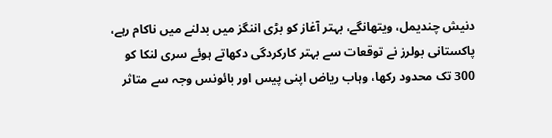دنیش چندیمل، ویتھانگے، بہتر آغاز کو بڑی اننگز میں بدلنے میں ناکام رہے، پاکستانی بولرز نے توقعات سے بہتر کارکردگی دکھاتے ہوئے سری لنکا کو 300 تک محدود رکھا، وہاب ریاض اپنی پیس اور بائونس وجہ سے متاثر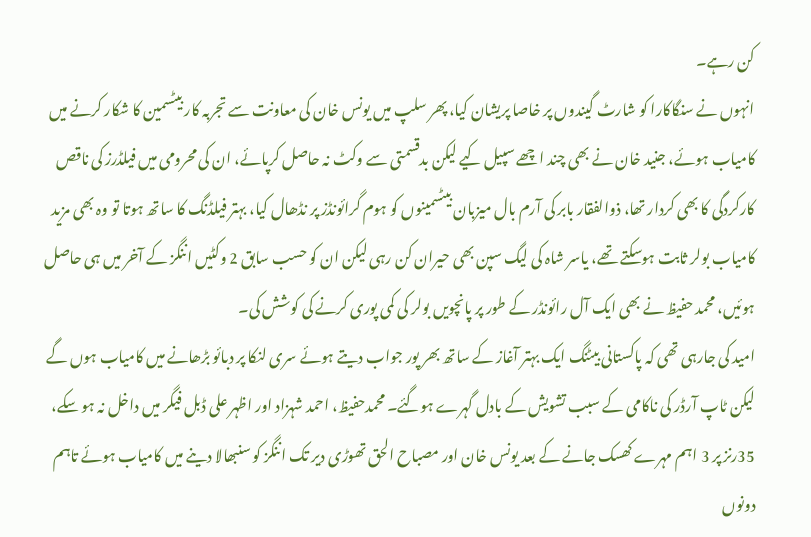کن رہے۔
انہوں نے سنگاکارا کو شارٹ گیندوں پر خاصا پریشان کیا، پھر سلپ میں یونس خان کی معاونت سے تجربہ کار بیٹسمین کا شکار کرنے میں کامیاب ہوئے، جنید خان نے بھی چند اچھے سپیل کیے لیکن بدقسمتی سے وکٹ نہ حاصل کرپائے، ان کی محرومی میں فیلڈرز کی ناقص کارکردگی کا بھی کردار تھا، ذوالفقار بابر کی آرم بال میزبان بیٹسمینوں کو ہوم گرائونڈز پر نڈھال کیا، بہتر فیلڈنگ کا ساتھ ہوتا تو وہ بھی مزید کامیاب بولر ثابت ہوسکتے تھے، یاسر شاہ کی لیگ سپن بھی حیران کن رہی لیکن ان کو حسب سابق 2 وکٹیں اننگز کے آخر میں ہی حاصل ہوئیں، محمد حفیظ نے بھی ایک آل رائونڈر کے طور پر پانچویں بولر کی کمی پوری کرنے کی کوشش کی۔
امید کی جارہی تھی کہ پاکستانی بیٹنگ ایک بہتر آغاز کے ساتھ بھر پور جواب دیتے ہوئے سری لنکا پر دبائو بڑھانے میں کامیاب ہوں گے لیکن ٹاپ آرڈر کی ناکامی کے سبب تشویش کے بادل گہرے ہوگئے۔ محمدحفیظ، احمد شہزاد اور اظہر علی ڈبل فیگر میں داخل نہ ہو سکے، 35رنز پر 3 اہم مہرے کھسک جانے کے بعد یونس خان اور مصباح الحق تھوڑی دیر تک اننگز کو سنبھالا دینے میں کامیاب ہوئے تاہم دونوں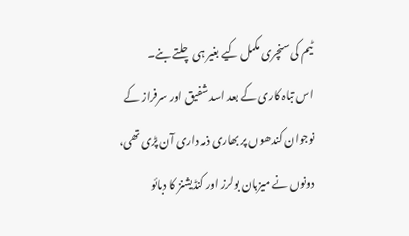ٹیم کی سنچری مکمل کیے بغیر ہی چلتے بنے۔
اس تباہ کاری کے بعد اسد شفیق اور سرفراز کے نوجوان کندھوں پر بھاری ذمہ داری آن پڑی تھی، دونوں نے میزبان بولرز اور کنڈیشنز کا دبائو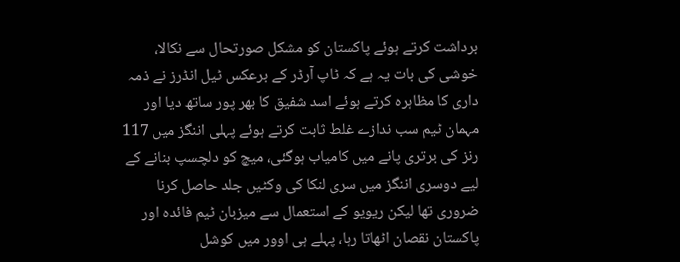برداشت کرتے ہوئے پاکستان کو مشکل صورتحال سے نکالا، خوشی کی بات یہ ہے کہ ٹاپ آرڈر کے برعکس ٹیل انڈرز نے ذمہ داری کا مظاہرہ کرتے ہوئے اسد شفیق کا بھر پور ساتھ دیا اور مہمان ٹیم سب ندازے غلط ثابت کرتے ہوئے پہلی اننگز میں 117 رنز کی برتری پانے میں کامیاب ہوگئی، میچ کو دلچسپ بنانے کے لیے دوسری اننگز میں سری لنکا کی وکٹیں جلد حاصل کرنا ضروری تھا لیکن ریویو کے استعمال سے میزبان ٹیم فائدہ اور پاکستان نقصان اٹھاتا رہا، پہلے ہی اوور میں کوشل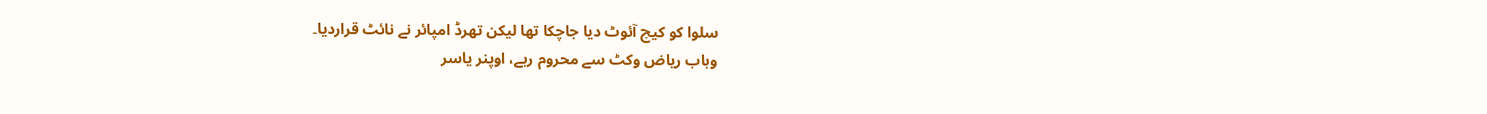سلوا کو کیچ آئوٹ دیا جاچکا تھا لیکن تھرڈ امپائر نے نائٹ قراردیا۔
وہاب ریاض وکٹ سے محروم رہے، اوپنر یاسر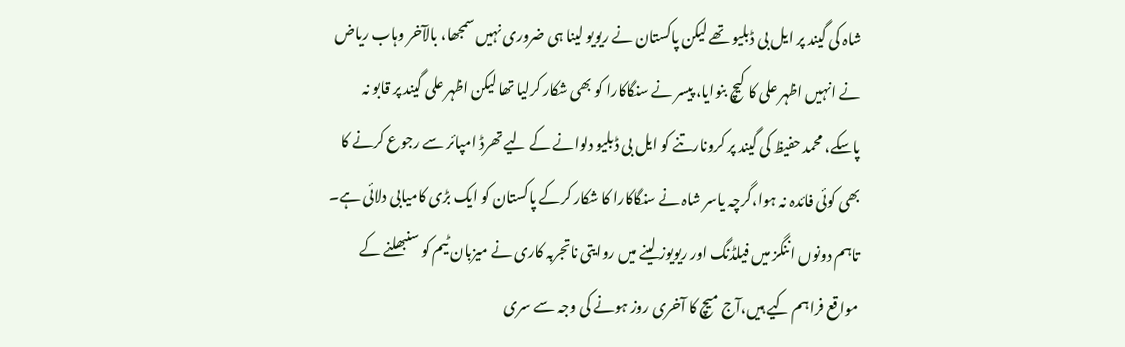شاہ کی گیند پر ایل بی ڈبلیو تھے لیکن پاکستان نے ریویو لینا ہی ضروری نہیں سمجھا، بالآخر وہاب ریاض نے انہیں اظہر علی کا کیچ بنوایا، پیسر نے سنگاکارا کو بھی شکار کرلیا تھا لیکن اظہر علی گیند پر قابو نہ پاسکے، محمد حفیظ کی گیند پر کرونارتنے کو ایل بی ڈبلیو دلوانے کے لیے تھرڈ امپائر سے رجوع کرنے کا بھی کوئی فائدہ نہ ہوا،گرچہ یاسر شاہ نے سنگاکارا کا شکار کرکے پاکستان کو ایک بڑی کامیابی دلائی ہے۔
تاہم دونوں اننگز میں فیلڈنگ اور ریویوز لینے میں روایتی ناتجربہ کاری نے میزبان ٹیم کو سنبھلنے کے مواقع فراہم کیے ہیں،آج میچ کا آخری روز ہونے کی وجہ سے سری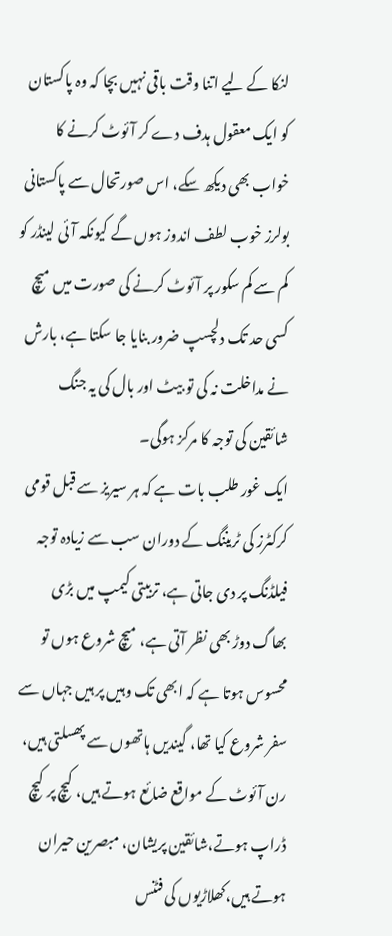لنکا کے لیے اتنا وقت باقی نہیں بچا کہ وہ پاکستان کو ایک معقول ہدف دے کر آئوٹ کرنے کا خواب بھی دیکھ سکے، اس صورتحال سے پاکستانی بولرز خوب لطف اندوز ہوں گے کیونکہ آئی لینڈر کو کم سے کم سکور پر آئوٹ کرنے کی صورت میں میچ کسی حد تک دلچسپ ضرور بنایا جا سکتا ہے، بارش نے مداخلت نہ کی تو بیٹ اور بال کی یہ جنگ شائقین کی توجہ کا مرکز ہوگی۔
ایک غور طلب بات ہے کہ ہر سیریز سے قبل قومی کرکٹرز کی ٹریننگ کے دوران سب سے زیادہ توجہ فیلڈنگ پر دی جاتی ہے، تربیتی کیمپ میں بڑی بھاگ دوڑ بھی نظر آتی ہے، میچ شروع ہوں تو محسوس ہوتا ہے کہ ابھی تک وہیں پر ہیں جہاں سے سفر شروع کیا تھا، گیندیں ہاتھوں سے پھسلتی ہیں، رن آئوٹ کے مواقع ضائع ہوتے ہیں، کیچ پر کیچ ڈراپ ہوتے،شائقین پریشان، مبصرین حیران ہوتے ہیں،کھلاڑیوں کی فٹنس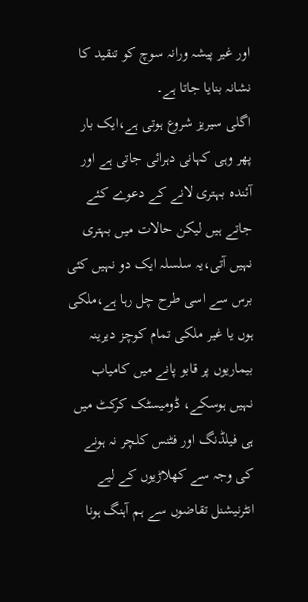اور غیر پیشہ ورانہ سوچ کو تنقید کا نشانہ بنایا جاتا ہے۔
اگلی سیریز شروع ہوتی ہے،ایک بار پھر وہی کہانی دہرائی جاتی ہے اور آئندہ بہتری لانے کے دعوے کئے جاتے ہیں لیکن حالات میں بہتری نہیں آتی،یہ سلسلہ ایک دو نہیں کئی برس سے اسی طرح چل رہا ہے،ملکی ہوں یا غیر ملکی تمام کوچز دیرینہ بیماریوں پر قابو پانے میں کامیاب نہیں ہوسکے، ڈومیسٹک کرکٹ میں ہی فیلڈنگ اور فٹنس کلچر نہ ہونے کی وجہ سے کھلاڑیوں کے لیے انٹرنیشنل تقاضوں سے ہم آہنگ ہونا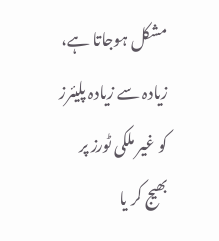مشکل ہوجاتا ہے، زیادہ سے زیادہ پلیئرز کو غیر ملکی ٹورز پر بھیج کر یا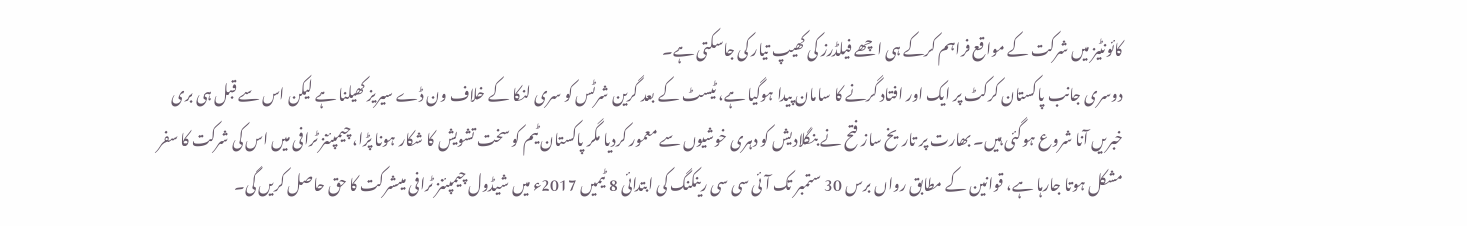کائونٹیز میں شرکت کے مواقع فراہم کرکے ہی اچھے فیلڈرز کی کھیپ تیار کی جاسکتی ہے۔
دوسری جانب پاکستان کرکٹ پر ایک اور افتاد گرنے کا سامان پیدا ہوگیا ہے، ٹیسٹ کے بعد گرین شرٹس کو سری لنکا کے خلاف ون ڈے سیریز کھیلنا ہے لیکن اس سے قبل ہی بری خبریں آنا شروع ہوگئی ہیں۔ بھارت پر تاریخ ساز فتح نے بنگلادیش کو دہری خوشیوں سے معمور کردیا مگر پاکستان ٹیم کو سخت تشویش کا شکار ہونا پڑا، چیمپئنز ٹرافی میں اس کی شرکت کا سفر مشکل ہوتا جارہا ہے، قوانین کے مطابق رواں برس 30 ستمبر تک آئی سی سی رینکنگ کی ابتدائی 8 ٹیمیں 2017ء میں شیڈول چیمپئنز ٹرافی میںشرکت کا حق حاصل کریں گی۔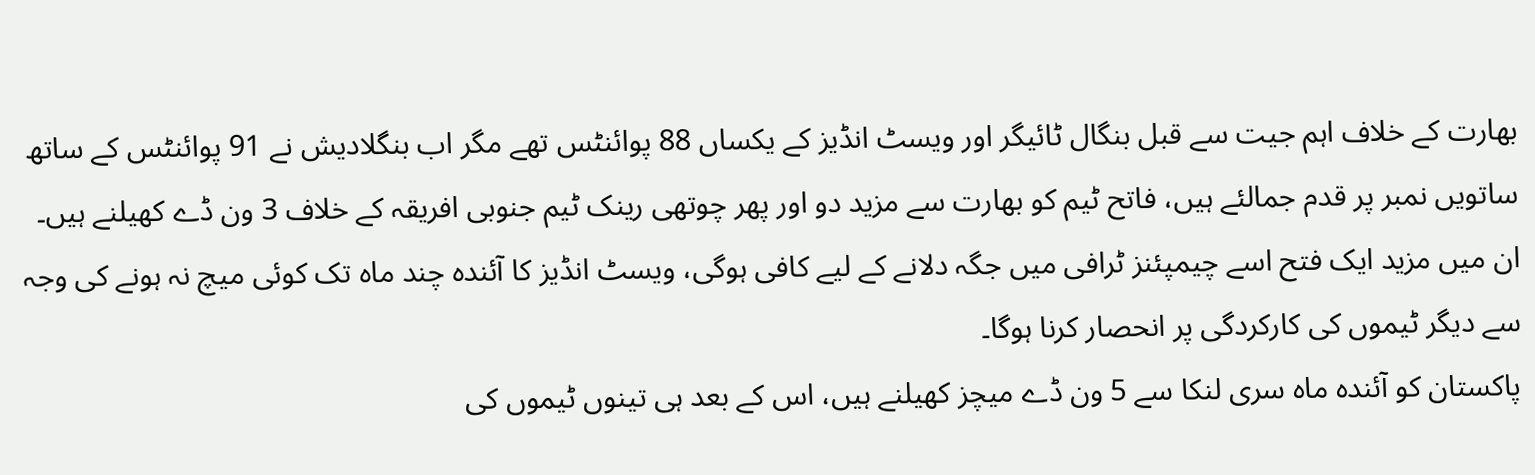بھارت کے خلاف اہم جیت سے قبل بنگال ٹائیگر اور ویسٹ انڈیز کے یکساں 88 پوائنٹس تھے مگر اب بنگلادیش نے 91 پوائنٹس کے ساتھ ساتویں نمبر پر قدم جمالئے ہیں، فاتح ٹیم کو بھارت سے مزید دو اور پھر چوتھی رینک ٹیم جنوبی افریقہ کے خلاف 3 ون ڈے کھیلنے ہیں۔ ان میں مزید ایک فتح اسے چیمپئنز ٹرافی میں جگہ دلانے کے لیے کافی ہوگی، ویسٹ انڈیز کا آئندہ چند ماہ تک کوئی میچ نہ ہونے کی وجہ سے دیگر ٹیموں کی کارکردگی پر انحصار کرنا ہوگا۔
پاکستان کو آئندہ ماہ سری لنکا سے 5 ون ڈے میچز کھیلنے ہیں، اس کے بعد ہی تینوں ٹیموں کی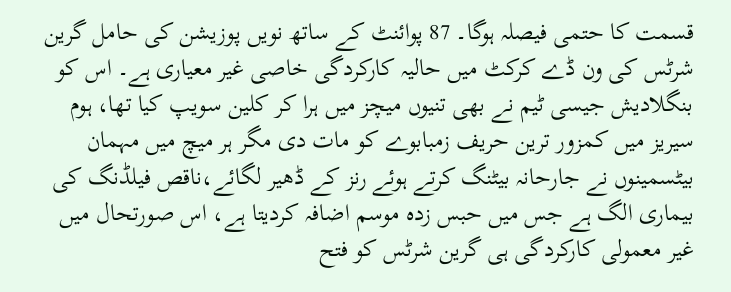قسمت کا حتمی فیصلہ ہوگا۔ 87 پوائنٹ کے ساتھ نویں پوزیشن کی حامل گرین شرٹس کی ون ڈے کرکٹ میں حالیہ کارکردگی خاصی غیر معیاری ہے۔ اس کو بنگلادیش جیسی ٹیم نے بھی تنیوں میچز میں ہرا کر کلین سویپ کیا تھا، ہوم سیریز میں کمزور ترین حریف زمبابوے کو مات دی مگر ہر میچ میں مہمان بیٹسمینوں نے جارحانہ بیٹنگ کرتے ہوئے رنز کے ڈھیر لگائے،ناقص فیلڈنگ کی بیماری الگ ہے جس میں حبس زدہ موسم اضافہ کردیتا ہے، اس صورتحال میں غیر معمولی کارکردگی ہی گرین شرٹس کو فتح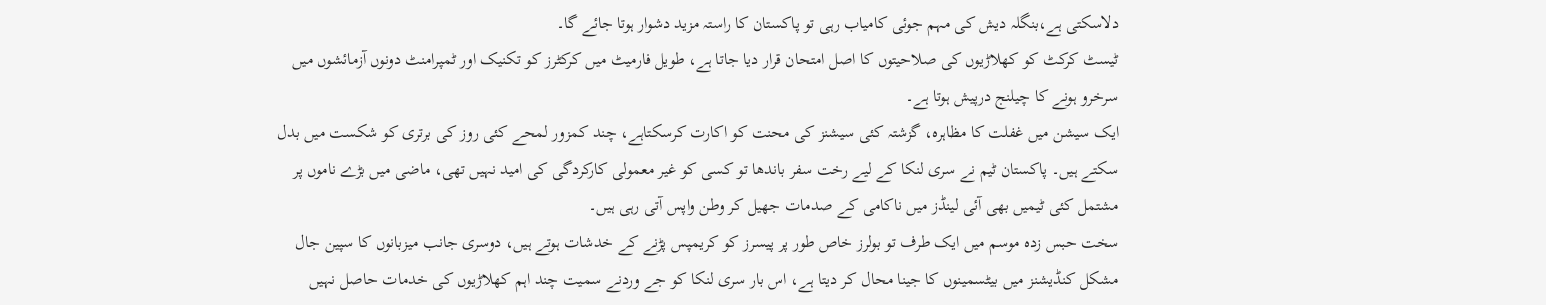دلاسکتی ہے،بنگلہ دیش کی مہم جوئی کامیاب رہی تو پاکستان کا راستہ مزید دشوار ہوتا جائے گا۔
ٹیسٹ کرکٹ کو کھلاڑیوں کی صلاحیتوں کا اصل امتحان قرار دیا جاتا ہے، طویل فارمیٹ میں کرکٹرز کو تکنیک اور ٹمپرامنٹ دونوں آزمائشوں میں سرخرو ہونے کا چیلنج درپیش ہوتا ہے۔
ایک سیشن میں غفلت کا مظاہرہ، گزشتہ کئی سیشنز کی محنت کو اکارت کرسکتاہے، چند کمزور لمحے کئی روز کی برتری کو شکست میں بدل سکتے ہیں۔ پاکستان ٹیم نے سری لنکا کے لیے رخت سفر باندھا تو کسی کو غیر معمولی کارکردگی کی امید نہیں تھی، ماضی میں بڑے ناموں پر مشتمل کئی ٹیمیں بھی آئی لینڈز میں ناکامی کے صدمات جھیل کر وطن واپس آتی رہی ہیں۔
سخت حبس زدہ موسم میں ایک طرف تو بولرز خاص طور پر پیسرز کو کریمپس پڑنے کے خدشات ہوتے ہیں، دوسری جانب میزبانوں کا سپین جال مشکل کنڈیشنز میں بیٹسمینوں کا جینا محال کر دیتا ہے، اس بار سری لنکا کو جے وردنے سمیت چند اہم کھلاڑیوں کی خدمات حاصل نہیں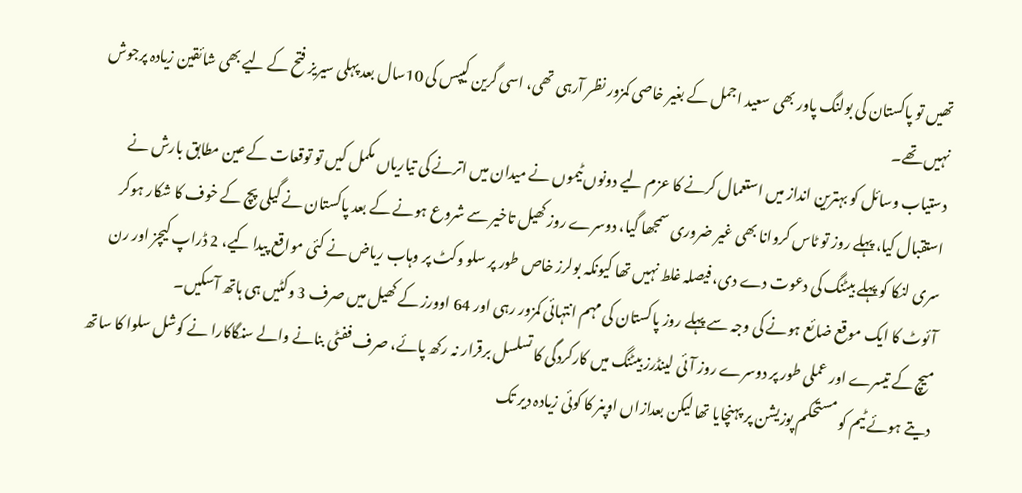تھیں تو پاکستان کی بولنگ پاور بھی سعید اجمل کے بغیر خاصی کمزور نظر آرہی تھی، اسی گرین کیپس کی 10سال بعد پہلی سیریز فتح کے لیے بھی شائقین زیادہ پرجوش نہیں تھے۔
دستیاب وسائل کو بہترین انداز میں استعمال کرنے کا عزم لیے دونوں ٹیموں نے میدان میں اترنے کی تیاریاں مکمل کیں تو توقعات کے عین مطابق بارش نے استقبال کیا، پہلے روز تو ٹاس کروانا بھی غیر ضروری سمجھا گیا، دوسرے روز کھیل تاخیر سے شروع ہونے کے بعد پاکستان نے گیلی پچ کے خوف کا شکار ہوکر سری لنکا کو پہلے بیٹنگ کی دعوت دے دی، فیصلہ غلط نہیں تھا کیونکہ بولرز خاص طور پر سلو وکٹ پر وہاب ریاض نے کئی مواقع پیدا کیے، 2 ڈراپ کیچز اور رن آئوٹ کا ایک موقع ضائع ہونے کی وجہ سے پہلے روز پاکستان کی مہم انتہائی کمزور رہی اور 64 اوورز کے کھیل میں صرف 3 وکٹیں ہی ہاتھ آسکیں۔
میچ کے تیسرے اور عملی طور پر دوسرے روز آئی لینڈرز بیٹنگ میں کارکردگی کا تسلسل برقرار نہ رکھ پائے، صرف ففٹی بنانے والے سنگاکارا نے کوشل سلوا کا ساتھ دیتے ہوئے ٹیم کو مستحکم پوزیشن پر پہنچایا تھا لیکن بعدازاں اوپنر کا کوئی زیادہ دیر تک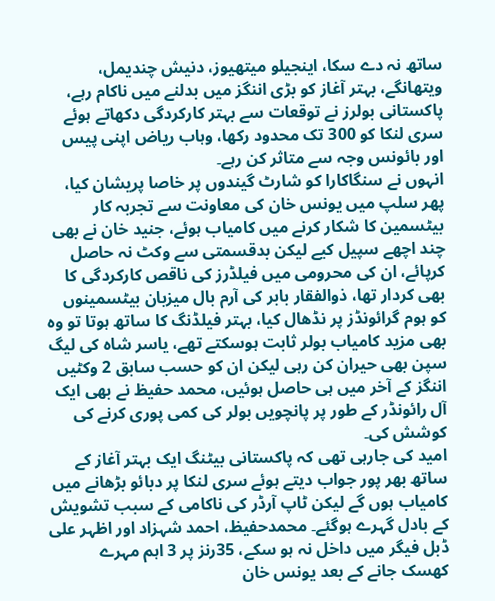ساتھ نہ دے سکا، اینجیلو میتھیوز، دنیش چندیمل، ویتھانگے، بہتر آغاز کو بڑی اننگز میں بدلنے میں ناکام رہے، پاکستانی بولرز نے توقعات سے بہتر کارکردگی دکھاتے ہوئے سری لنکا کو 300 تک محدود رکھا، وہاب ریاض اپنی پیس اور بائونس وجہ سے متاثر کن رہے۔
انہوں نے سنگاکارا کو شارٹ گیندوں پر خاصا پریشان کیا، پھر سلپ میں یونس خان کی معاونت سے تجربہ کار بیٹسمین کا شکار کرنے میں کامیاب ہوئے، جنید خان نے بھی چند اچھے سپیل کیے لیکن بدقسمتی سے وکٹ نہ حاصل کرپائے، ان کی محرومی میں فیلڈرز کی ناقص کارکردگی کا بھی کردار تھا، ذوالفقار بابر کی آرم بال میزبان بیٹسمینوں کو ہوم گرائونڈز پر نڈھال کیا، بہتر فیلڈنگ کا ساتھ ہوتا تو وہ بھی مزید کامیاب بولر ثابت ہوسکتے تھے، یاسر شاہ کی لیگ سپن بھی حیران کن رہی لیکن ان کو حسب سابق 2 وکٹیں اننگز کے آخر میں ہی حاصل ہوئیں، محمد حفیظ نے بھی ایک آل رائونڈر کے طور پر پانچویں بولر کی کمی پوری کرنے کی کوشش کی۔
امید کی جارہی تھی کہ پاکستانی بیٹنگ ایک بہتر آغاز کے ساتھ بھر پور جواب دیتے ہوئے سری لنکا پر دبائو بڑھانے میں کامیاب ہوں گے لیکن ٹاپ آرڈر کی ناکامی کے سبب تشویش کے بادل گہرے ہوگئے۔ محمدحفیظ، احمد شہزاد اور اظہر علی ڈبل فیگر میں داخل نہ ہو سکے، 35رنز پر 3 اہم مہرے کھسک جانے کے بعد یونس خان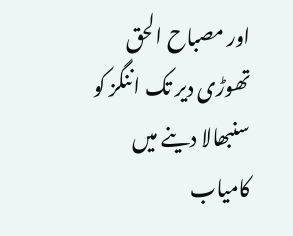اور مصباح الحق تھوڑی دیر تک اننگز کو سنبھالا دینے میں کامیاب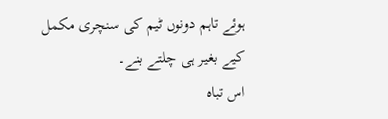ہوئے تاہم دونوں ٹیم کی سنچری مکمل کیے بغیر ہی چلتے بنے۔
اس تباہ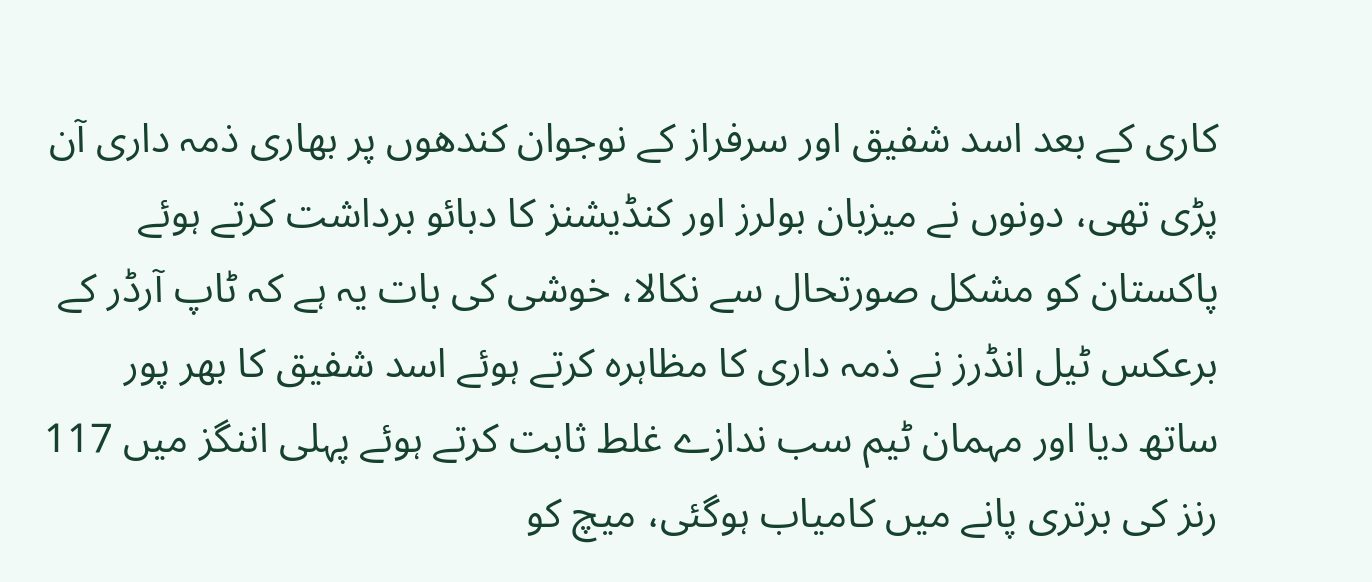کاری کے بعد اسد شفیق اور سرفراز کے نوجوان کندھوں پر بھاری ذمہ داری آن پڑی تھی، دونوں نے میزبان بولرز اور کنڈیشنز کا دبائو برداشت کرتے ہوئے پاکستان کو مشکل صورتحال سے نکالا، خوشی کی بات یہ ہے کہ ٹاپ آرڈر کے برعکس ٹیل انڈرز نے ذمہ داری کا مظاہرہ کرتے ہوئے اسد شفیق کا بھر پور ساتھ دیا اور مہمان ٹیم سب ندازے غلط ثابت کرتے ہوئے پہلی اننگز میں 117 رنز کی برتری پانے میں کامیاب ہوگئی، میچ کو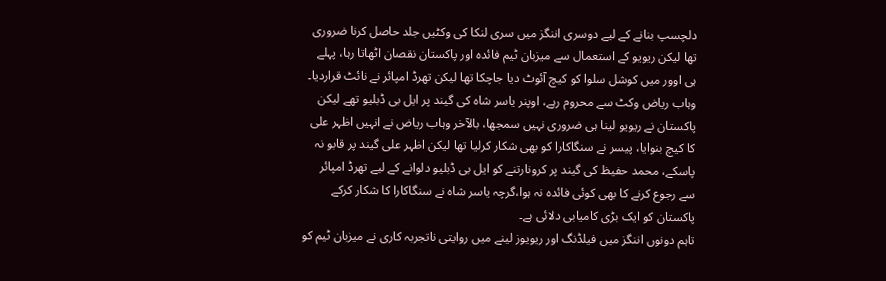دلچسپ بنانے کے لیے دوسری اننگز میں سری لنکا کی وکٹیں جلد حاصل کرنا ضروری تھا لیکن ریویو کے استعمال سے میزبان ٹیم فائدہ اور پاکستان نقصان اٹھاتا رہا، پہلے ہی اوور میں کوشل سلوا کو کیچ آئوٹ دیا جاچکا تھا لیکن تھرڈ امپائر نے نائٹ قراردیا۔
وہاب ریاض وکٹ سے محروم رہے، اوپنر یاسر شاہ کی گیند پر ایل بی ڈبلیو تھے لیکن پاکستان نے ریویو لینا ہی ضروری نہیں سمجھا، بالآخر وہاب ریاض نے انہیں اظہر علی کا کیچ بنوایا، پیسر نے سنگاکارا کو بھی شکار کرلیا تھا لیکن اظہر علی گیند پر قابو نہ پاسکے، محمد حفیظ کی گیند پر کرونارتنے کو ایل بی ڈبلیو دلوانے کے لیے تھرڈ امپائر سے رجوع کرنے کا بھی کوئی فائدہ نہ ہوا،گرچہ یاسر شاہ نے سنگاکارا کا شکار کرکے پاکستان کو ایک بڑی کامیابی دلائی ہے۔
تاہم دونوں اننگز میں فیلڈنگ اور ریویوز لینے میں روایتی ناتجربہ کاری نے میزبان ٹیم کو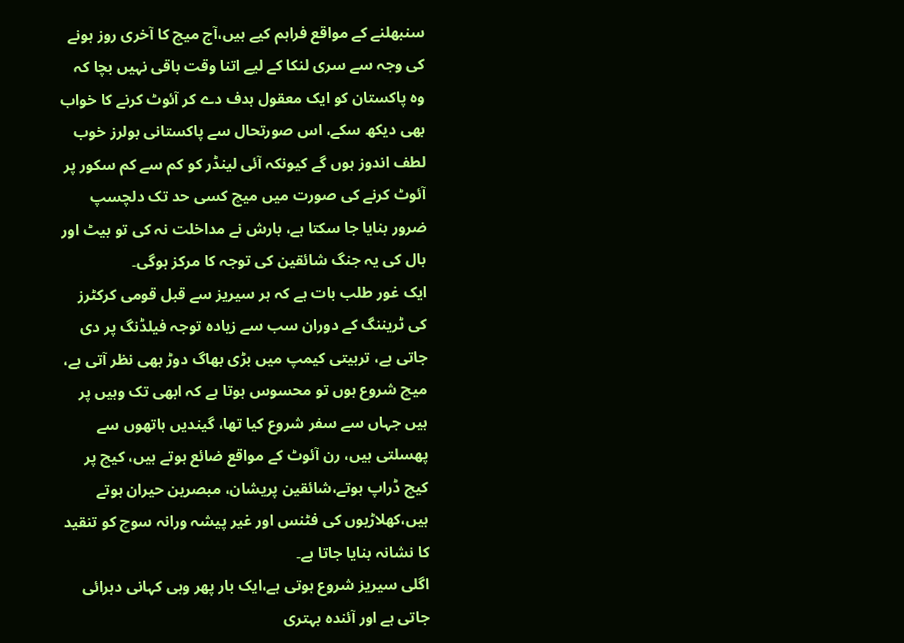سنبھلنے کے مواقع فراہم کیے ہیں،آج میچ کا آخری روز ہونے کی وجہ سے سری لنکا کے لیے اتنا وقت باقی نہیں بچا کہ وہ پاکستان کو ایک معقول ہدف دے کر آئوٹ کرنے کا خواب بھی دیکھ سکے، اس صورتحال سے پاکستانی بولرز خوب لطف اندوز ہوں گے کیونکہ آئی لینڈر کو کم سے کم سکور پر آئوٹ کرنے کی صورت میں میچ کسی حد تک دلچسپ ضرور بنایا جا سکتا ہے، بارش نے مداخلت نہ کی تو بیٹ اور بال کی یہ جنگ شائقین کی توجہ کا مرکز ہوگی۔
ایک غور طلب بات ہے کہ ہر سیریز سے قبل قومی کرکٹرز کی ٹریننگ کے دوران سب سے زیادہ توجہ فیلڈنگ پر دی جاتی ہے، تربیتی کیمپ میں بڑی بھاگ دوڑ بھی نظر آتی ہے، میچ شروع ہوں تو محسوس ہوتا ہے کہ ابھی تک وہیں پر ہیں جہاں سے سفر شروع کیا تھا، گیندیں ہاتھوں سے پھسلتی ہیں، رن آئوٹ کے مواقع ضائع ہوتے ہیں، کیچ پر کیچ ڈراپ ہوتے،شائقین پریشان، مبصرین حیران ہوتے ہیں،کھلاڑیوں کی فٹنس اور غیر پیشہ ورانہ سوچ کو تنقید کا نشانہ بنایا جاتا ہے۔
اگلی سیریز شروع ہوتی ہے،ایک بار پھر وہی کہانی دہرائی جاتی ہے اور آئندہ بہتری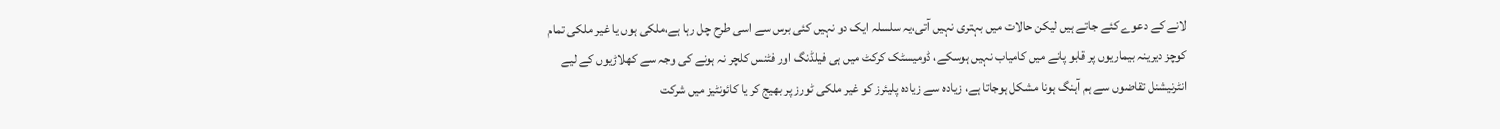لانے کے دعوے کئے جاتے ہیں لیکن حالات میں بہتری نہیں آتی،یہ سلسلہ ایک دو نہیں کئی برس سے اسی طرح چل رہا ہے،ملکی ہوں یا غیر ملکی تمام کوچز دیرینہ بیماریوں پر قابو پانے میں کامیاب نہیں ہوسکے، ڈومیسٹک کرکٹ میں ہی فیلڈنگ اور فٹنس کلچر نہ ہونے کی وجہ سے کھلاڑیوں کے لیے انٹرنیشنل تقاضوں سے ہم آہنگ ہونا مشکل ہوجاتا ہے، زیادہ سے زیادہ پلیئرز کو غیر ملکی ٹورز پر بھیج کر یا کائونٹیز میں شرکت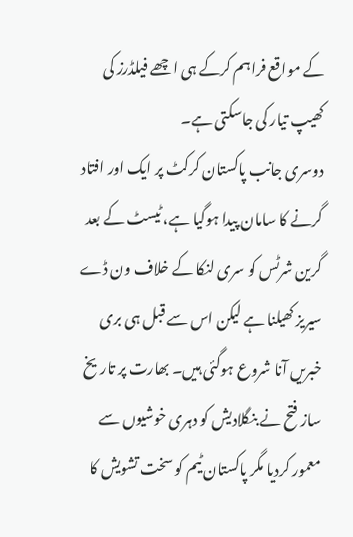کے مواقع فراہم کرکے ہی اچھے فیلڈرز کی کھیپ تیار کی جاسکتی ہے۔
دوسری جانب پاکستان کرکٹ پر ایک اور افتاد گرنے کا سامان پیدا ہوگیا ہے، ٹیسٹ کے بعد گرین شرٹس کو سری لنکا کے خلاف ون ڈے سیریز کھیلنا ہے لیکن اس سے قبل ہی بری خبریں آنا شروع ہوگئی ہیں۔ بھارت پر تاریخ ساز فتح نے بنگلادیش کو دہری خوشیوں سے معمور کردیا مگر پاکستان ٹیم کو سخت تشویش کا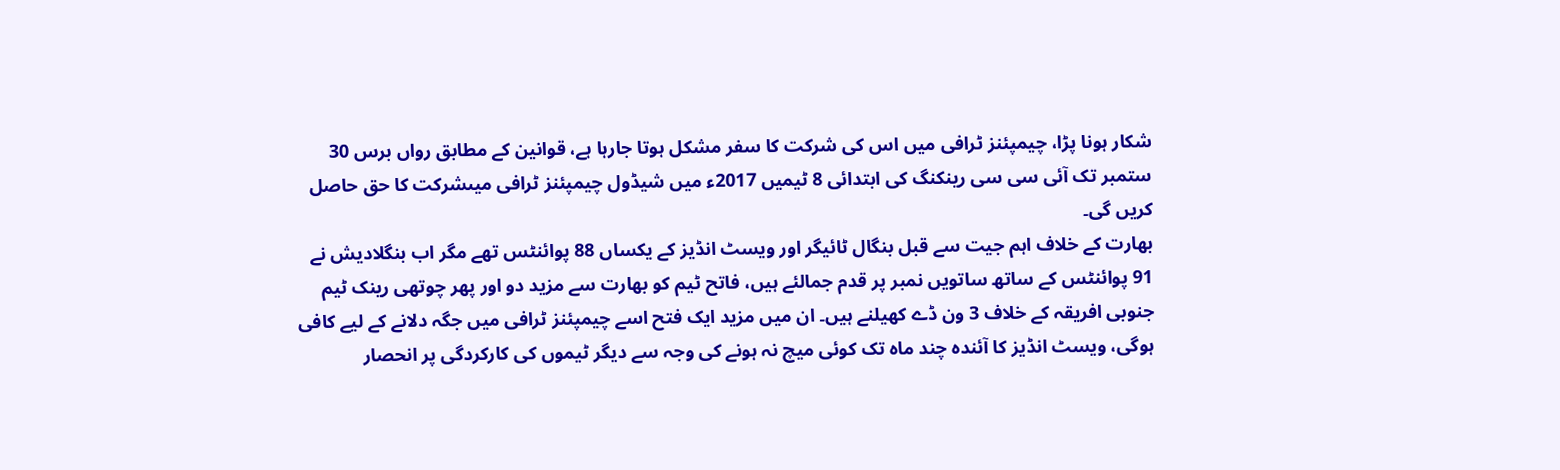شکار ہونا پڑا، چیمپئنز ٹرافی میں اس کی شرکت کا سفر مشکل ہوتا جارہا ہے، قوانین کے مطابق رواں برس 30 ستمبر تک آئی سی سی رینکنگ کی ابتدائی 8 ٹیمیں 2017ء میں شیڈول چیمپئنز ٹرافی میںشرکت کا حق حاصل کریں گی۔
بھارت کے خلاف اہم جیت سے قبل بنگال ٹائیگر اور ویسٹ انڈیز کے یکساں 88 پوائنٹس تھے مگر اب بنگلادیش نے 91 پوائنٹس کے ساتھ ساتویں نمبر پر قدم جمالئے ہیں، فاتح ٹیم کو بھارت سے مزید دو اور پھر چوتھی رینک ٹیم جنوبی افریقہ کے خلاف 3 ون ڈے کھیلنے ہیں۔ ان میں مزید ایک فتح اسے چیمپئنز ٹرافی میں جگہ دلانے کے لیے کافی ہوگی، ویسٹ انڈیز کا آئندہ چند ماہ تک کوئی میچ نہ ہونے کی وجہ سے دیگر ٹیموں کی کارکردگی پر انحصار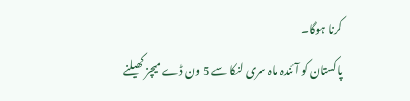کرنا ہوگا۔
پاکستان کو آئندہ ماہ سری لنکا سے 5 ون ڈے میچز کھیلنے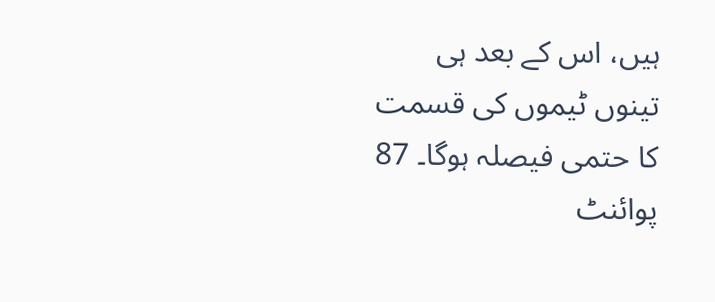ہیں، اس کے بعد ہی تینوں ٹیموں کی قسمت کا حتمی فیصلہ ہوگا۔ 87 پوائنٹ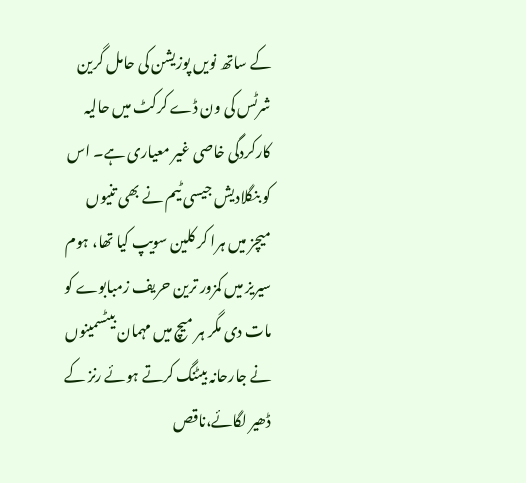کے ساتھ نویں پوزیشن کی حامل گرین شرٹس کی ون ڈے کرکٹ میں حالیہ کارکردگی خاصی غیر معیاری ہے۔ اس کو بنگلادیش جیسی ٹیم نے بھی تنیوں میچز میں ہرا کر کلین سویپ کیا تھا، ہوم سیریز میں کمزور ترین حریف زمبابوے کو مات دی مگر ہر میچ میں مہمان بیٹسمینوں نے جارحانہ بیٹنگ کرتے ہوئے رنز کے ڈھیر لگائے،ناقص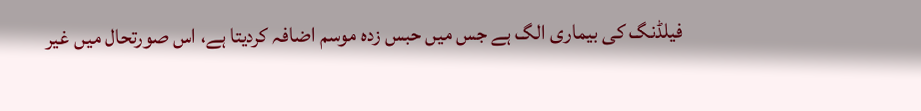فیلڈنگ کی بیماری الگ ہے جس میں حبس زدہ موسم اضافہ کردیتا ہے، اس صورتحال میں غیر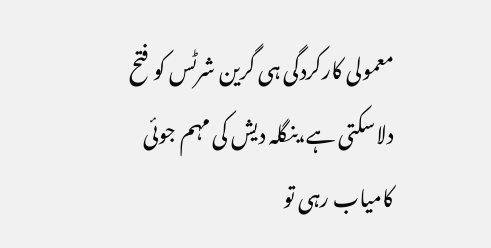معمولی کارکردگی ہی گرین شرٹس کو فتح دلاسکتی ہے،بنگلہ دیش کی مہم جوئی کامیاب رہی تو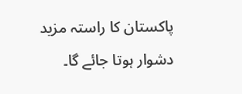پاکستان کا راستہ مزید دشوار ہوتا جائے گا۔